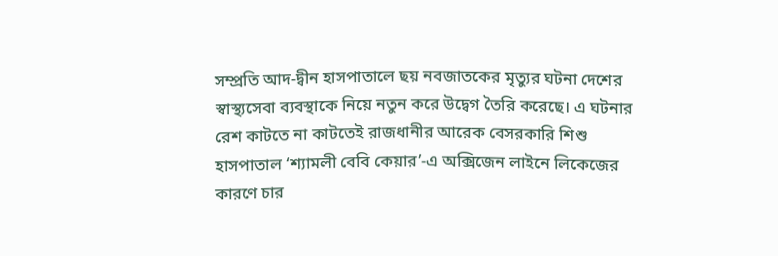সম্প্রতি আদ-দ্বীন হাসপাতালে ছয় নবজাতকের মৃত্যুর ঘটনা দেশের স্বাস্থ্যসেবা ব্যবস্থাকে নিয়ে নতুন করে উদ্বেগ তৈরি করেছে। এ ঘটনার রেশ কাটতে না কাটতেই রাজধানীর আরেক বেসরকারি শিশু হাসপাতাল ‘শ্যামলী বেবি কেয়ার’-এ অক্সিজেন লাইনে লিকেজের কারণে চার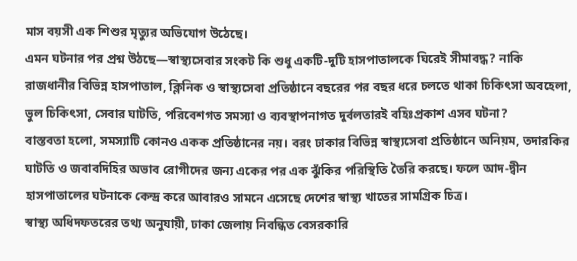মাস বয়সী এক শিশুর মৃত্যুর অভিযোগ উঠেছে।
এমন ঘটনার পর প্রশ্ন উঠছে—স্বাস্থ্যসেবার সংকট কি শুধু একটি-দুটি হাসপাতালকে ঘিরেই সীমাবদ্ধ? নাকি রাজধানীর বিভিন্ন হাসপাতাল, ক্লিনিক ও স্বাস্থ্যসেবা প্রতিষ্ঠানে বছরের পর বছর ধরে চলতে থাকা চিকিৎসা অবহেলা, ভুল চিকিৎসা, সেবার ঘাটতি, পরিবেশগত সমস্যা ও ব্যবস্থাপনাগত দুর্বলতারই বহিঃপ্রকাশ এসব ঘটনা?
বাস্তবতা হলো, সমস্যাটি কোনও একক প্রতিষ্ঠানের নয়। বরং ঢাকার বিভিন্ন স্বাস্থ্যসেবা প্রতিষ্ঠানে অনিয়ম, তদারকির ঘাটতি ও জবাবদিহির অভাব রোগীদের জন্য একের পর এক ঝুঁকির পরিস্থিতি তৈরি করছে। ফলে আদ-দ্বীন হাসপাতালের ঘটনাকে কেন্দ্র করে আবারও সামনে এসেছে দেশের স্বাস্থ্য খাতের সামগ্রিক চিত্র।
স্বাস্থ্য অধিদফতরের তথ্য অনুযায়ী, ঢাকা জেলায় নিবন্ধিত বেসরকারি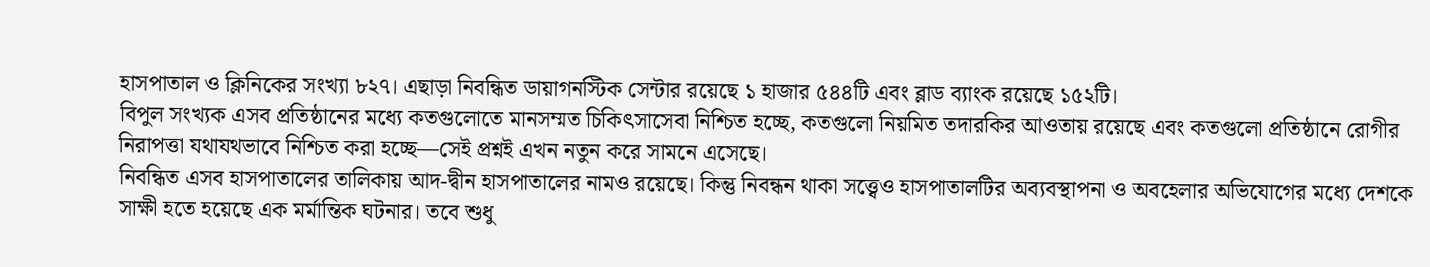হাসপাতাল ও ক্লিনিকের সংখ্যা ৮২৭। এছাড়া নিবন্ধিত ডায়াগনস্টিক সেন্টার রয়েছে ১ হাজার ৫৪৪টি এবং ব্লাড ব্যাংক রয়েছে ১৫২টি।
বিপুল সংখ্যক এসব প্রতিষ্ঠানের মধ্যে কতগুলোতে মানসম্মত চিকিৎসাসেবা নিশ্চিত হচ্ছে, কতগুলো নিয়মিত তদারকির আওতায় রয়েছে এবং কতগুলো প্রতিষ্ঠানে রোগীর নিরাপত্তা যথাযথভাবে নিশ্চিত করা হচ্ছে—সেই প্রশ্নই এখন নতুন করে সামনে এসেছে।
নিবন্ধিত এসব হাসপাতালের তালিকায় আদ-দ্বীন হাসপাতালের নামও রয়েছে। কিন্তু নিবন্ধন থাকা সত্ত্বেও হাসপাতালটির অব্যবস্থাপনা ও অবহেলার অভিযোগের মধ্যে দেশকে সাক্ষী হতে হয়েছে এক মর্মান্তিক ঘটনার। তবে শুধু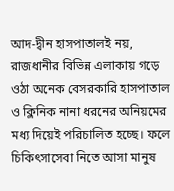আদ-দ্বীন হাসপাতালই নয়, রাজধানীর বিভিন্ন এলাকায় গড়ে ওঠা অনেক বেসরকারি হাসপাতাল ও ক্লিনিক নানা ধরনের অনিয়মের মধ্য দিয়েই পরিচালিত হচ্ছে। ফলে চিকিৎসাসেবা নিতে আসা মানুষ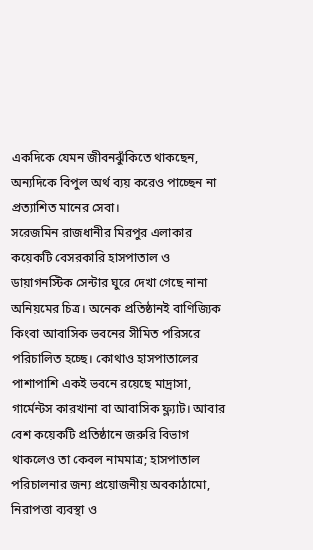একদিকে যেমন জীবনঝুঁকিতে থাকছেন, অন্যদিকে বিপুল অর্থ ব্যয় করেও পাচ্ছেন না প্রত্যাশিত মানের সেবা।
সরেজমিন রাজধানীর মিরপুর এলাকার কয়েকটি বেসরকারি হাসপাতাল ও ডায়াগনস্টিক সেন্টার ঘুরে দেখা গেছে নানা অনিয়মের চিত্র। অনেক প্রতিষ্ঠানই বাণিজ্যিক কিংবা আবাসিক ভবনের সীমিত পরিসরে পরিচালিত হচ্ছে। কোথাও হাসপাতালের পাশাপাশি একই ভবনে রয়েছে মাদ্রাসা, গার্মেন্টস কারখানা বা আবাসিক ফ্ল্যাট। আবার বেশ কয়েকটি প্রতিষ্ঠানে জরুরি বিভাগ থাকলেও তা কেবল নামমাত্র; হাসপাতাল পরিচালনার জন্য প্রয়োজনীয় অবকাঠামো, নিরাপত্তা ব্যবস্থা ও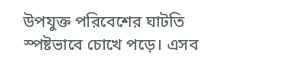উপযুক্ত পরিবেশের ঘাটতি স্পষ্টভাবে চোখে পড়ে। এসব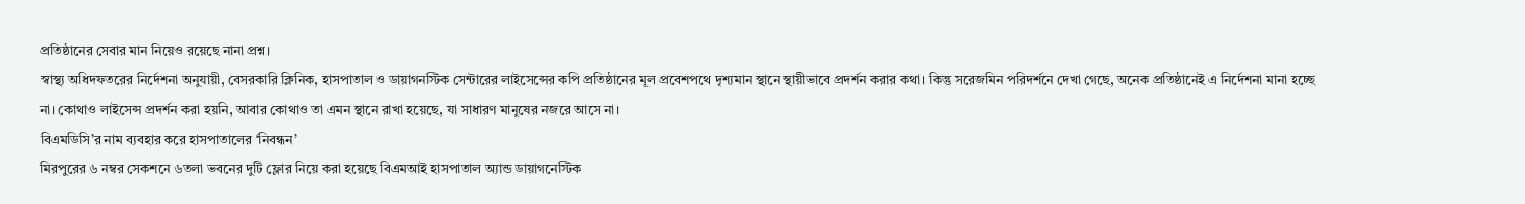প্রতিষ্ঠানের সেবার মান নিয়েও রয়েছে নানা প্রশ্ন।
স্বাস্থ্য অধিদফতরের নির্দেশনা অনুযায়ী, বেসরকারি ক্লিনিক, হাসপাতাল ও ডায়াগনস্টিক সেন্টারের লাইসেন্সের কপি প্রতিষ্ঠানের মূল প্রবেশপথে দৃশ্যমান স্থানে স্থায়ীভাবে প্রদর্শন করার কথা। কিন্তু সরেজমিন পরিদর্শনে দেখা গেছে, অনেক প্রতিষ্ঠানেই এ নির্দেশনা মানা হচ্ছে না। কোথাও লাইসেন্স প্রদর্শন করা হয়নি, আবার কোথাও তা এমন স্থানে রাখা হয়েছে, যা সাধারণ মানুষের নজরে আসে না।
বিএমডিসি’র নাম ব্যবহার করে হাসপাতালের ‘নিবন্ধন’
মিরপুরের ৬ নম্বর সেকশনে ৬তলা ভবনের দুটি ফ্লোর নিয়ে করা হয়েছে বিএমআই হাসপাতাল অ্যান্ড ডায়াগনেস্টিক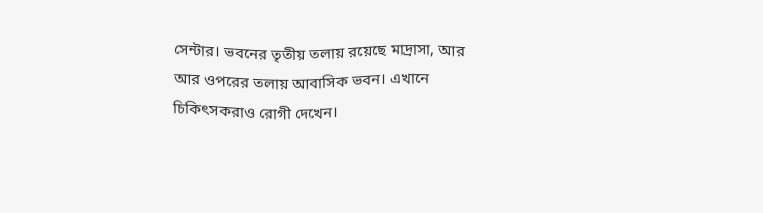সেন্টার। ভবনের তৃতীয় তলায় রয়েছে মাদ্রাসা, আর আর ওপরের তলায় আবাসিক ভবন। এখানে চিকিৎসকরাও রোগী দেখেন।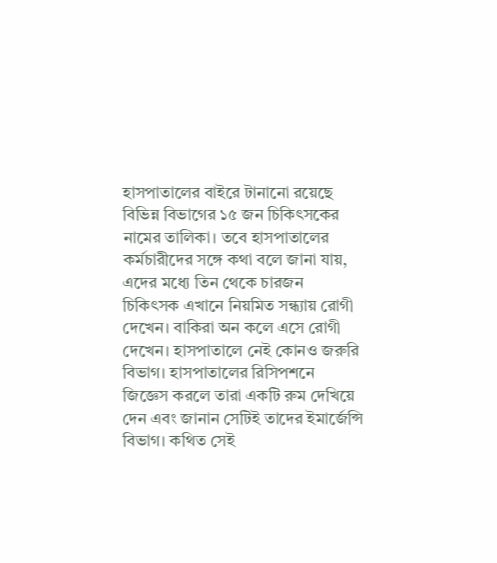হাসপাতালের বাইরে টানানো রয়েছে বিভিন্ন বিভাগের ১৫ জন চিকিৎসকের নামের তালিকা। তবে হাসপাতালের কর্মচারীদের সঙ্গে কথা বলে জানা যায়, এদের মধ্যে তিন থেকে চারজন চিকিৎসক এখানে নিয়মিত সন্ধ্যায় রোগী দেখেন। বাকিরা অন কলে এসে রোগী দেখেন। হাসপাতালে নেই কোনও জরুরি বিভাগ। হাসপাতালের রিসিপশনে জিজ্ঞেস করলে তারা একটি রুম দেখিয়ে দেন এবং জানান সেটিই তাদের ইমার্জেন্সি বিভাগ। কথিত সেই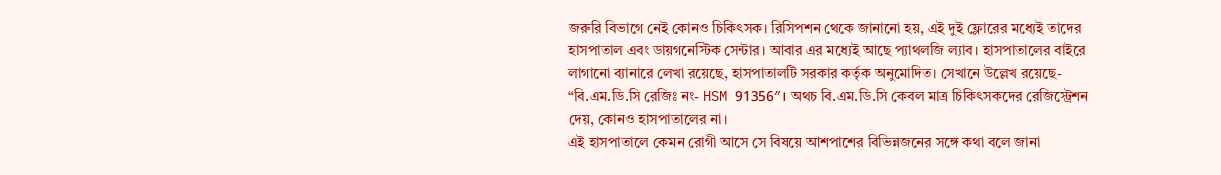জরুরি বিভাগে নেই কোনও চিকিৎসক। রিসিপশন থেকে জানানো হয়, এই দুই ফ্লোরের মধ্যেই তাদের হাসপাতাল এবং ডায়গনেস্টিক সেন্টার। আবার এর মধ্যেই আছে প্যাথলজি ল্যাব। হাসপাতালের বাইরে লাগানো ব্যানারে লেখা রয়েছে, হাসপাতালটি সরকার কর্তৃক অনুমোদিত। সেখানে উল্লেখ রয়েছে- “বি.এম.ডি.সি রেজিঃ নং- HSM 91356″। অথচ বি.এম.ডি.সি কেবল মাত্র চিকিৎসকদের রেজিস্ট্রেশন দেয়, কোনও হাসপাতালের না।
এই হাসপাতালে কেমন রোগী আসে সে বিষয়ে আশপাশের বিভিন্নজনের সঙ্গে কথা বলে জানা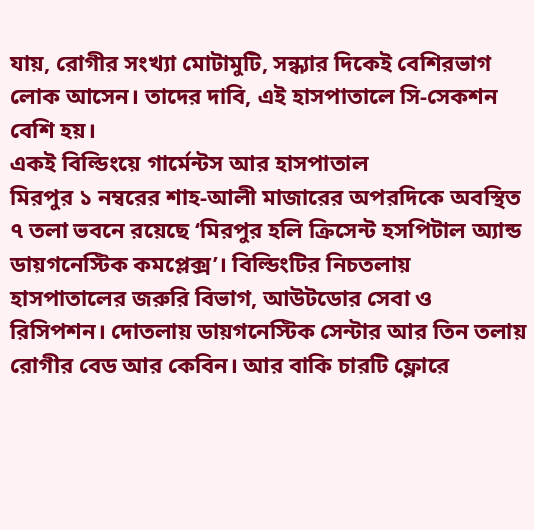যায়, রোগীর সংখ্যা মোটামুটি, সন্ধ্যার দিকেই বেশিরভাগ লোক আসেন। তাদের দাবি, এই হাসপাতালে সি-সেকশন বেশি হয়।
একই বিল্ডিংয়ে গার্মেন্টস আর হাসপাতাল
মিরপুর ১ নম্বরের শাহ-আলী মাজারের অপরদিকে অবস্থিত ৭ তলা ভবনে রয়েছে ‘মিরপুর হলি ক্রিসেন্ট হসপিটাল অ্যান্ড ডায়গনেস্টিক কমপ্লেক্স’। বিল্ডিংটির নিচতলায় হাসপাতালের জরুরি বিভাগ, আউটডোর সেবা ও রিসিপশন। দোতলায় ডায়গনেস্টিক সেন্টার আর তিন তলায় রোগীর বেড আর কেবিন। আর বাকি চারটি ফ্লোরে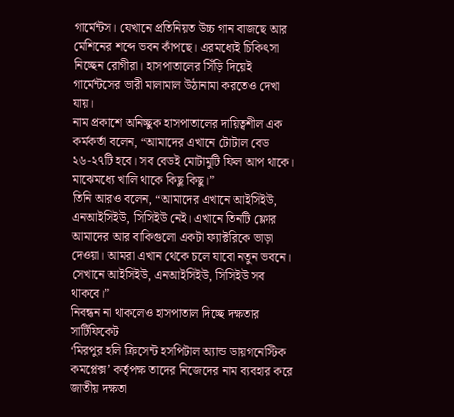গার্মেন্টস। যেখানে প্রতিনিয়ত উচ্চ গান বাজছে আর মেশিনের শব্দে ভবন কাঁপছে। এরমধ্যেই চিকিৎসা নিচ্ছেন রোগীরা। হাসপাতালের সিঁড়ি দিয়েই গার্মেন্টসের ভারী মালামাল উঠানামা করতেও দেখা যায়।
নাম প্রকাশে অনিচ্ছুক হাসপাতালের দায়িত্বশীল এক কর্মকর্তা বলেন, “আমাদের এখানে টোটাল বেড ২৬-২৭টি হবে। সব বেডই মোটামুটি ফিল আপ থাকে। মাঝেমধ্যে খালি থাকে কিছু কিছু।”
তিনি আরও বলেন, “আমাদের এখানে আইসিইউ, এনআইসিইউ, সিসিইউ নেই। এখানে তিনটি ফ্লোর আমাদের আর বাকিগুলো একটা ফ্যাক্টরিকে ভাড়া দেওয়া। আমরা এখান থেকে চলে যাবো নতুন ভবনে। সেখানে আইসিইউ, এনআইসিইউ, সিসিইউ সব থাকবে।”
নিবন্ধন না থাকলেও হাসপাতাল দিচ্ছে দক্ষতার সার্টিফিকেট
‘মিরপুর হলি ক্রিসেন্ট হসপিটাল অ্যান্ড ডায়গনেস্টিক কমপ্লেক্স’ কর্তৃপক্ষ তাদের নিজেদের নাম ব্যবহার করে জাতীয় দক্ষতা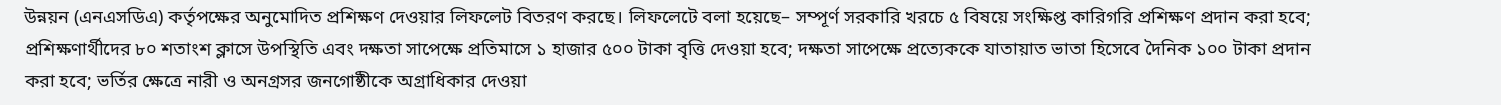উন্নয়ন (এনএসডিএ) কর্তৃপক্ষের অনুমোদিত প্রশিক্ষণ দেওয়ার লিফলেট বিতরণ করছে। লিফলেটে বলা হয়েছে– সম্পূর্ণ সরকারি খরচে ৫ বিষয়ে সংক্ষিপ্ত কারিগরি প্রশিক্ষণ প্রদান করা হবে; প্রশিক্ষণার্থীদের ৮০ শতাংশ ক্লাসে উপস্থিতি এবং দক্ষতা সাপেক্ষে প্রতিমাসে ১ হাজার ৫০০ টাকা বৃত্তি দেওয়া হবে; দক্ষতা সাপেক্ষে প্রত্যেককে যাতায়াত ভাতা হিসেবে দৈনিক ১০০ টাকা প্রদান করা হবে; ভর্তির ক্ষেত্রে নারী ও অনগ্রসর জনগোষ্ঠীকে অগ্রাধিকার দেওয়া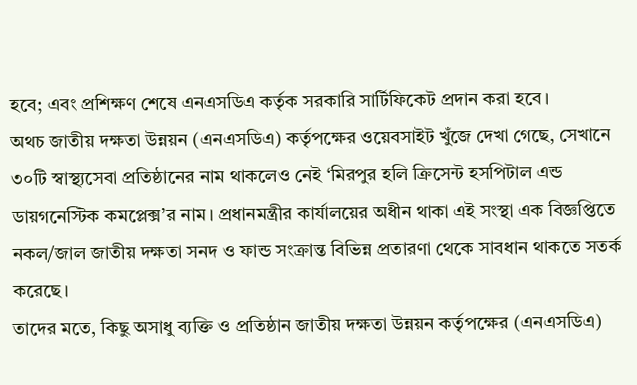হবে; এবং প্রশিক্ষণ শেষে এনএসডিএ কর্তৃক সরকারি সার্টিফিকেট প্রদান করা হবে।
অথচ জাতীয় দক্ষতা উন্নয়ন (এনএসডিএ) কর্তৃপক্ষের ওয়েবসাইট খুঁজে দেখা গেছে, সেখানে ৩০টি স্বাস্থ্যসেবা প্রতিষ্ঠানের নাম থাকলেও নেই ‘মিরপুর হলি ক্রিসেন্ট হসপিটাল এন্ড ডায়গনেস্টিক কমপ্লেক্স’র নাম। প্রধানমন্ত্রীর কার্যালয়ের অধীন থাকা এই সংস্থা এক বিজ্ঞপ্তিতে নকল/জাল জাতীয় দক্ষতা সনদ ও ফান্ড সংক্রান্ত বিভিন্ন প্রতারণা থেকে সাবধান থাকতে সতর্ক করেছে।
তাদের মতে, কিছু অসাধু ব্যক্তি ও প্রতিষ্ঠান জাতীয় দক্ষতা উন্নয়ন কর্তৃপক্ষের (এনএসডিএ)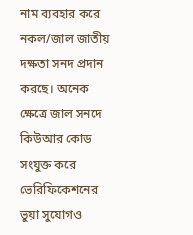নাম ব্যবহার করে নকল/জাল জাতীয় দক্ষতা সনদ প্রদান করছে। অনেক ক্ষেত্রে জাল সনদে কিউআর কোড সংযুক্ত করে ভেরিফিকেশনের ভুয়া সুযোগও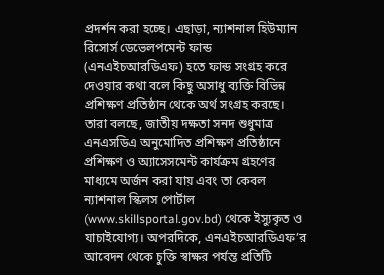প্রদর্শন করা হচ্ছে। এছাড়া, ন্যাশনাল হিউম্যান রিসোর্স ডেভেলপমেন্ট ফান্ড (এনএইচআরডিএফ) হতে ফান্ড সংগ্রহ করে দেওয়ার কথা বলে কিছু অসাধু ব্যক্তি বিভিন্ন প্রশিক্ষণ প্রতিষ্ঠান থেকে অর্থ সংগ্রহ করছে।
তারা বলছে, জাতীয় দক্ষতা সনদ শুধুমাত্র এনএসডিএ অনুমোদিত প্রশিক্ষণ প্রতিষ্ঠানে প্রশিক্ষণ ও অ্যাসেসমেন্ট কার্যক্রম গ্রহণের মাধ্যমে অর্জন করা যায় এবং তা কেবল ন্যাশনাল স্কিলস পোর্টাল (www.skillsportal.gov.bd) থেকে ইস্যুকৃত ও যাচাইযোগ্য। অপরদিকে, এনএইচআরডিএফ’র আবেদন থেকে চুক্তি স্বাক্ষর পর্যন্ত প্রতিটি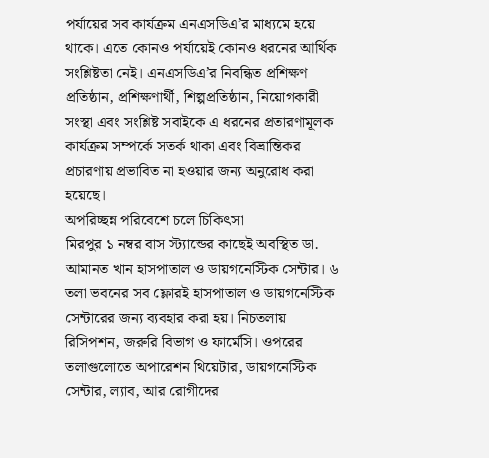পর্যায়ের সব কার্যক্রম এনএসডিএ’র মাধ্যমে হয়ে থাকে। এতে কোনও পর্যায়েই কোনও ধরনের আর্থিক সংশ্লিষ্টতা নেই। এনএসডিএ’র নিবন্ধিত প্রশিক্ষণ প্রতিষ্ঠান, প্রশিক্ষণার্থী, শিল্পপ্রতিষ্ঠান, নিয়োগকারী সংস্থা এবং সংশ্লিষ্ট সবাইকে এ ধরনের প্রতারণামূলক কার্যক্রম সম্পর্কে সতর্ক থাকা এবং বিভ্রান্তিকর প্রচারণায় প্রভাবিত না হওয়ার জন্য অনুরোধ করা হয়েছে।
অপরিচ্ছন্ন পরিবেশে চলে চিকিৎসা
মিরপুর ১ নম্বর বাস স্ট্যান্ডের কাছেই অবস্থিত ডা. আমানত খান হাসপাতাল ও ডায়গনেস্টিক সেন্টার। ৬ তলা ভবনের সব ফ্লোরই হাসপাতাল ও ডায়গনেস্টিক সেন্টারের জন্য ব্যবহার করা হয়। নিচতলায় রিসিপশন, জরুরি বিভাগ ও ফার্মেসি। ওপরের তলাগুলোতে অপারেশন থিয়েটার, ডায়গনেস্টিক সেন্টার, ল্যাব, আর রোগীদের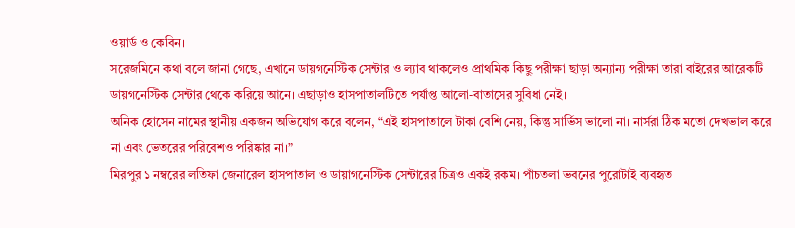ওয়ার্ড ও কেবিন।
সরেজমিনে কথা বলে জানা গেছে, এখানে ডায়গনেস্টিক সেন্টার ও ল্যাব থাকলেও প্রাথমিক কিছু পরীক্ষা ছাড়া অন্যান্য পরীক্ষা তারা বাইরের আরেকটি ডায়গনেস্টিক সেন্টার থেকে করিয়ে আনে। এছাড়াও হাসপাতালটিতে পর্যাপ্ত আলো-বাতাসের সুবিধা নেই।
অনিক হোসেন নামের স্থানীয় একজন অভিযোগ করে বলেন, “এই হাসপাতালে টাকা বেশি নেয়, কিন্তু সার্ভিস ভালো না। নার্সরা ঠিক মতো দেখভাল করে না এবং ভেতরের পরিবেশও পরিষ্কার না।”
মিরপুর ১ নম্বরের লতিফা জেনারেল হাসপাতাল ও ডায়াগনেস্টিক সেন্টারের চিত্রও একই রকম। পাঁচতলা ভবনের পুরোটাই ব্যবহৃত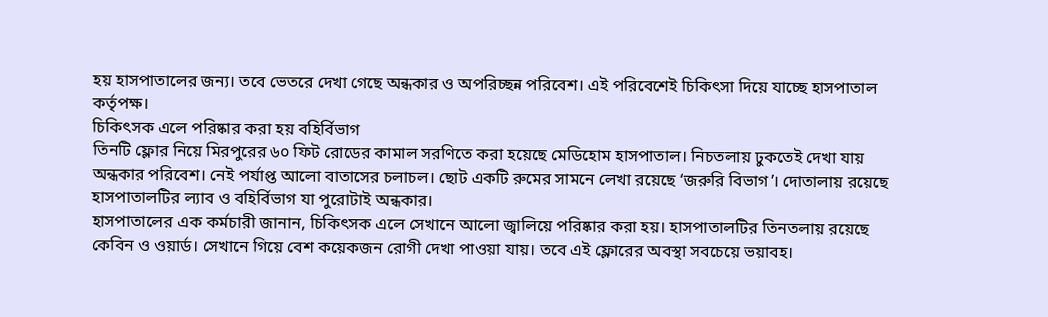হয় হাসপাতালের জন্য। তবে ভেতরে দেখা গেছে অন্ধকার ও অপরিচ্ছন্ন পরিবেশ। এই পরিবেশেই চিকিৎসা দিয়ে যাচ্ছে হাসপাতাল কর্তৃপক্ষ।
চিকিৎসক এলে পরিষ্কার করা হয় বহির্বিভাগ
তিনটি ফ্লোর নিয়ে মিরপুরের ৬০ ফিট রোডের কামাল সরণিতে করা হয়েছে মেডিহোম হাসপাতাল। নিচতলায় ঢুকতেই দেখা যায় অন্ধকার পরিবেশ। নেই পর্যাপ্ত আলো বাতাসের চলাচল। ছোট একটি রুমের সামনে লেখা রয়েছে ‘জরুরি বিভাগ’। দোতালায় রয়েছে হাসপাতালটির ল্যাব ও বহির্বিভাগ যা পুরোটাই অন্ধকার।
হাসপাতালের এক কর্মচারী জানান, চিকিৎসক এলে সেখানে আলো জ্বালিয়ে পরিষ্কার করা হয়। হাসপাতালটির তিনতলায় রয়েছে কেবিন ও ওয়ার্ড। সেখানে গিয়ে বেশ কয়েকজন রোগী দেখা পাওয়া যায়। তবে এই ফ্লোরের অবস্থা সবচেয়ে ভয়াবহ।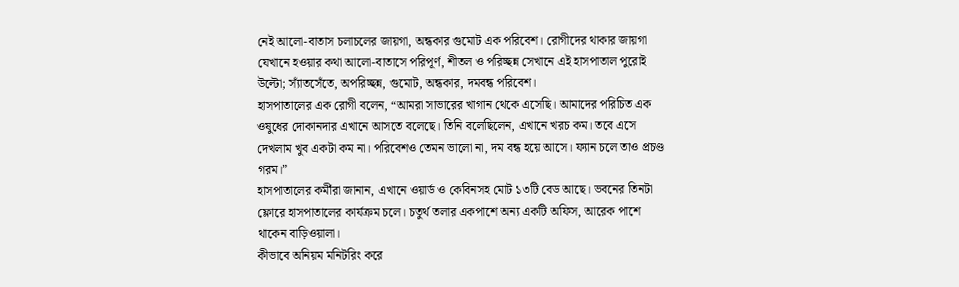নেই আলো-বাতাস চলাচলের জায়গা, অন্ধকার গুমোট এক পরিবেশ। রোগীদের থাকার জায়গা যেখানে হওয়ার কথা আলো-বাতাসে পরিপূর্ণ, শীতল ও পরিচ্ছন্ন সেখানে এই হাসপাতাল পুরোই উল্টো; স্যাঁতসেঁতে, অপরিচ্ছন্ন, গুমোট, অন্ধকার, দমবন্ধ পরিবেশ।
হাসপাতালের এক রোগী বলেন, “আমরা সাভারের খাগান থেকে এসেছি। আমাদের পরিচিত এক ওষুধের দোকানদার এখানে আসতে বলেছে। তিনি বলেছিলেন, এখানে খরচ কম। তবে এসে দেখলাম খুব একটা কম না। পরিবেশও তেমন ভালো না, দম বন্ধ হয়ে আসে। ফ্যান চলে তাও প্রচণ্ড গরম।”
হাসপাতালের কর্মীরা জানান, এখানে ওয়ার্ড ও কেবিনসহ মোট ১৩টি বেড আছে। ভবনের তিনটা ফ্লোরে হাসপাতালের কার্যক্রম চলে। চতুর্থ তলার একপাশে অন্য একটি অফিস, আরেক পাশে থাকেন বাড়িওয়ালা।
কীভাবে অনিয়ম মনিটরিং করে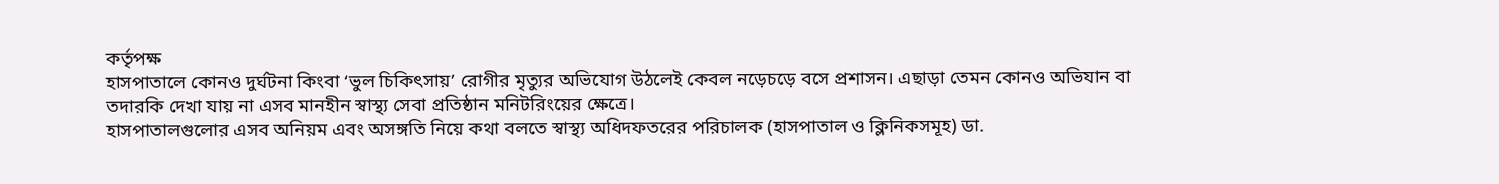কর্তৃপক্ষ
হাসপাতালে কোনও দুর্ঘটনা কিংবা ‘ভুল চিকিৎসায়’ রোগীর মৃত্যুর অভিযোগ উঠলেই কেবল নড়েচড়ে বসে প্রশাসন। এছাড়া তেমন কোনও অভিযান বা তদারকি দেখা যায় না এসব মানহীন স্বাস্থ্য সেবা প্রতিষ্ঠান মনিটরিংয়ের ক্ষেত্রে।
হাসপাতালগুলোর এসব অনিয়ম এবং অসঙ্গতি নিয়ে কথা বলতে স্বাস্থ্য অধিদফতরের পরিচালক (হাসপাতাল ও ক্লিনিকসমূহ) ডা.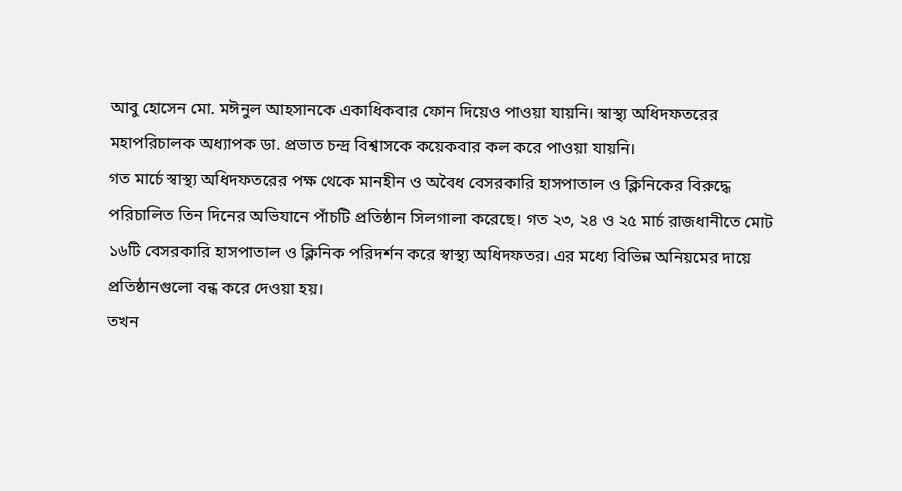আবু হোসেন মো. মঈনুল আহসানকে একাধিকবার ফোন দিয়েও পাওয়া যায়নি। স্বাস্থ্য অধিদফতরের মহাপরিচালক অধ্যাপক ডা. প্রভাত চন্দ্র বিশ্বাসকে কয়েকবার কল করে পাওয়া যায়নি।
গত মার্চে স্বাস্থ্য অধিদফতরের পক্ষ থেকে মানহীন ও অবৈধ বেসরকারি হাসপাতাল ও ক্লিনিকের বিরুদ্ধে পরিচালিত তিন দিনের অভিযানে পাঁচটি প্রতিষ্ঠান সিলগালা করেছে। গত ২৩, ২৪ ও ২৫ মার্চ রাজধানীতে মোট ১৬টি বেসরকারি হাসপাতাল ও ক্লিনিক পরিদর্শন করে স্বাস্থ্য অধিদফতর। এর মধ্যে বিভিন্ন অনিয়মের দায়ে প্রতিষ্ঠানগুলো বন্ধ করে দেওয়া হয়।
তখন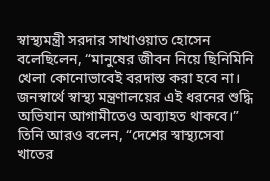স্বাস্থ্যমন্ত্রী সরদার সাখাওয়াত হোসেন বলেছিলেন, “মানুষের জীবন নিয়ে ছিনিমিনি খেলা কোনোভাবেই বরদাস্ত করা হবে না। জনস্বার্থে স্বাস্থ্য মন্ত্রণালয়ের এই ধরনের শুদ্ধি অভিযান আগামীতেও অব্যাহত থাকবে।”
তিনি আরও বলেন, “দেশের স্বাস্থ্যসেবা খাতের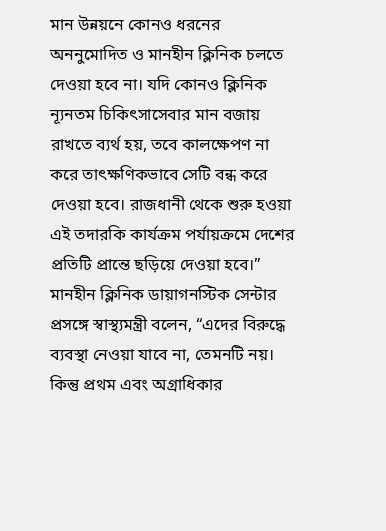মান উন্নয়নে কোনও ধরনের অননুমোদিত ও মানহীন ক্লিনিক চলতে দেওয়া হবে না। যদি কোনও ক্লিনিক ন্যূনতম চিকিৎসাসেবার মান বজায় রাখতে ব্যর্থ হয়, তবে কালক্ষেপণ না করে তাৎক্ষণিকভাবে সেটি বন্ধ করে দেওয়া হবে। রাজধানী থেকে শুরু হওয়া এই তদারকি কার্যক্রম পর্যায়ক্রমে দেশের প্রতিটি প্রান্তে ছড়িয়ে দেওয়া হবে।”
মানহীন ক্লিনিক ডায়াগনস্টিক সেন্টার প্রসঙ্গে স্বাস্থ্যমন্ত্রী বলেন, “এদের বিরুদ্ধে ব্যবস্থা নেওয়া যাবে না, তেমনটি নয়। কিন্তু প্রথম এবং অগ্রাধিকার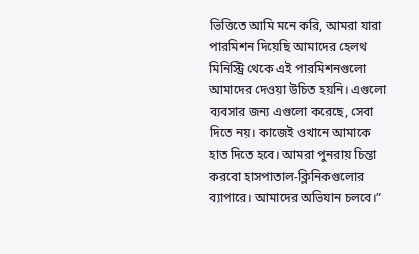ভিত্তিতে আমি মনে করি, আমরা যারা পারমিশন দিয়েছি আমাদের হেলথ মিনিস্ট্রি থেকে এই পারমিশনগুলো আমাদের দেওয়া উচিত হয়নি। এগুলো ব্যবসার জন্য এগুলো করেছে, সেবা দিতে নয়। কাজেই ওখানে আমাকে হাত দিতে হবে। আমরা পুনরায় চিন্তা করবো হাসপাতাল-ক্লিনিকগুলোর ব্যাপারে। আমাদের অভিযান চলবে।”